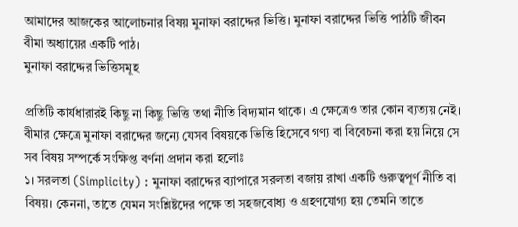আমাদের আজকের আলোচনার বিষয় মুনাফা বরাদ্দের ভিত্তি। মুনাফা বরাদ্দের ভিত্তি পাঠটি জীবন বীমা অধ্যায়ের একটি পাঠ।
মুনাফা বরাদ্দের ভিত্তিসমূহ

প্রতিটি কার্যধারারই কিছু না কিছু ভিত্তি তথা নীতি বিদ্যমান থাকে। এ ক্ষেত্রেও তার কোন ব্যত্যয় নেই। বীমার ক্ষেত্রে মুনাফা বরাদ্দের জন্যে যেসব বিষয়কে ভিত্তি হিসেবে গণ্য বা বিবেচনা করা হয় নিয়ে সে সব বিষয় সম্পর্কে সংক্ষিপ্ত বর্ণনা প্রদান করা হলোঃ
১। সরলতা (Simplicity) : মুনাফা বরাদ্দের ব্যাপারে সরলতা বজায় রাখা একটি গুরুত্বপূর্ণ নীতি বা বিষয়। কেননা, তাতে যেমন সংশ্লিষ্টদের পক্ষে তা সহজবোধ্য ও গ্রহণযোগ্য হয় তেমনি তাতে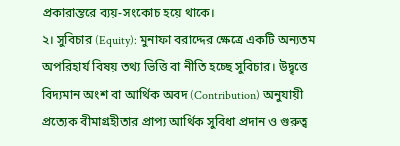প্রকারান্তরে ব্যয়-সংকোচ হয়ে থাকে।
২। সুবিচার (Equity): মুনাফা বরাদ্দের ক্ষেত্রে একটি অন্যতম অপরিহার্য বিষয় তথ্য ভিত্তি বা নীতি হচ্ছে সুবিচার। উদ্বৃত্তে বিদ্যমান অংশ বা আর্থিক অবদ (Contribution) অনুযায়ী প্রত্যেক বীমাগ্রহীতার প্রাপ্য আর্থিক সুবিধা প্রদান ও গুরুত্ব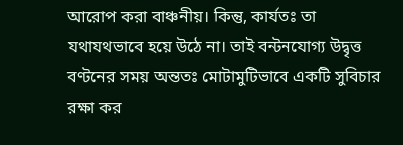আরোপ করা বাঞ্চনীয়। কিন্তু, কার্যতঃ তা যথাযথভাবে হয়ে উঠে না। তাই বন্টনযোগ্য উদ্বৃত্ত বণ্টনের সময় অন্ততঃ মোটামুটিভাবে একটি সুবিচার রক্ষা কর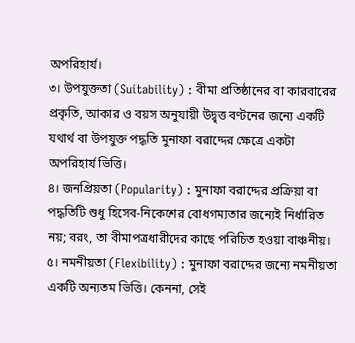অপরিহার্য।
৩। উপযুক্ততা (Suitability) : বীমা প্রতিষ্ঠানের বা কারবারের প্রকৃতি, আকার ও বয়স অনুযায়ী উদ্বৃত্ত বণ্টনের জন্যে একটি যথার্থ বা উপযুক্ত পদ্ধতি মুনাফা বরাদ্দের ক্ষেত্রে একটা অপরিহার্য ভিত্তি।
৪। জনপ্রিয়তা (Popularity) : মুনাফা বরাদ্দের প্রক্রিয়া বা পদ্ধতিটি শুধু হিসেব-নিকেশের বোধগম্যতার জন্যেই নির্ধারিত নয়; বরং, তা বীমাপত্রধারীদের কাছে পরিচিত হওয়া বাঞ্চনীয়।
৫। নমনীয়তা (Flexibility) : মুনাফা বরাদ্দের জন্যে নমনীয়তা একটি অন্যতম ভিত্তি। কেননা, সেই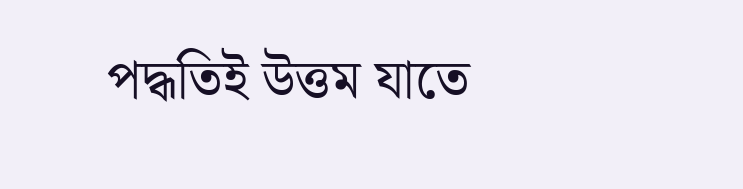পদ্ধতিই উত্তম যাতে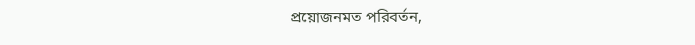প্রয়োজনমত পরিবর্তন,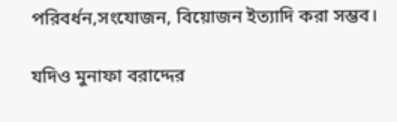পরিবর্ধন,সংযোজন, বিয়োজন ইত্যাদি করা সম্ভব।

যদিও মুনাফা বরাদ্দের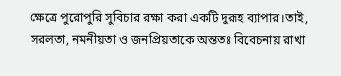ক্ষেত্রে পুরোপুরি সুবিচার রক্ষা করা একটি দুরূহ ব্যাপার।তাই, সরলতা, নমনীয়তা ও জনপ্রিয়তাকে অন্ততঃ বিবেচনায় রাখা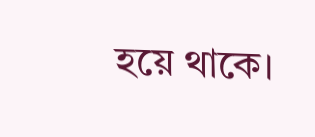হয়ে থাকে।